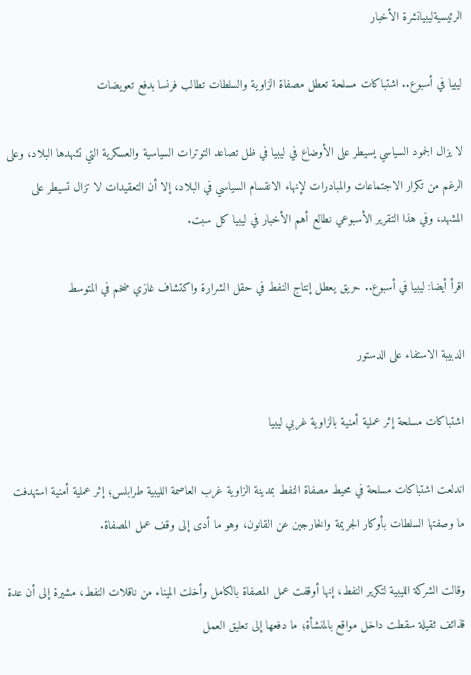الرئيسيةليبيانشرة الأخبار

ليبيا في أسبوع.. اشتباكات مسلحة تعطل مصفاة الزاوية والسلطات تطالب فرنسا بدفع تعويضات

لا يزال الجمود السياسي يسيطر على الأوضاع في ليبيا في ظل تصاعد التوترات السياسية والعسكرية التي تشهدها البلاد، وعلى الرغم من تكرار الاجتماعات والمبادرات لإنهاء الانقسام السياسي في البلاد، إلا أن التعقيدات لا تزال تسيطر على المشهد، وفي هذا التقرير الأسبوعي نطالع أهم الأخبار في ليبيا كل سبت.

اقرأ أيضا: ليبيا في أسبوع.. حريق يعطل إنتاج النفط في حقل الشرارة واكتشاف غازي ضخم في المتوسط

الدبيبة الاستفاء على الدستور

اشتباكات مسلحة إثر عملية أمنية بالزاوية غربي ليبيا

اندلعت اشتباكات مسلحة في محيط مصفاة النفط بمدينة الزاوية غرب العاصمة الليبية طرابلس؛ إثر عملية أمنية استهدفت ما وصفتها السلطات بأوكار الجريمة والخارجين عن القانون، وهو ما أدى إلى وقف عمل المصفاة.

وقالت الشركة الليبية لتكرير النفط، إنها أوقفت عمل المصفاة بالكامل وأخلت الميناء من ناقلات النفط، مشيرة إلى أن عدة قذائف ثقيلة سقطت داخل مواقع بالمنشأة؛ ما دفعها إلى تعليق العمل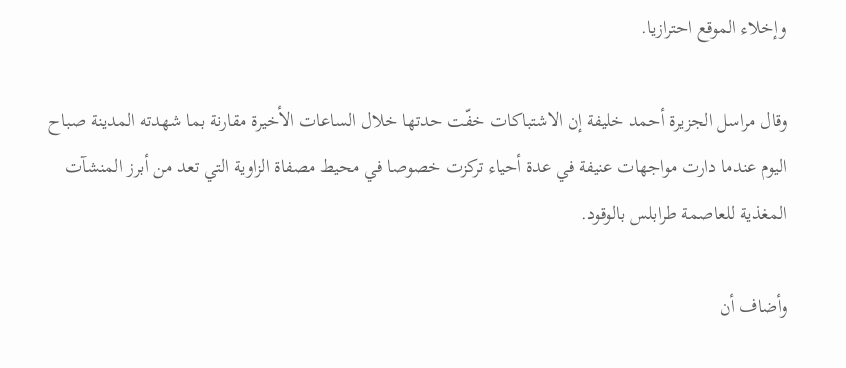وإخلاء الموقع احترازيا.

وقال مراسل الجزيرة أحمد خليفة إن الاشتباكات خفّت حدتها خلال الساعات الأخيرة مقارنة بما شهدته المدينة صباح اليوم عندما دارت مواجهات عنيفة في عدة أحياء تركزت خصوصا في محيط مصفاة الزاوية التي تعد من أبرز المنشآت المغذية للعاصمة طرابلس بالوقود.

وأضاف أن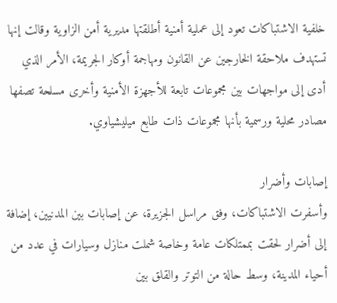خلفية الاشتباكات تعود إلى عملية أمنية أطلقتها مديرية أمن الزاوية وقالت إنها تستهدف ملاحقة الخارجين عن القانون ومهاجمة أوكار الجريمة، الأمر الذي أدى إلى مواجهات بين مجموعات تابعة للأجهزة الأمنية وأخرى مسلحة تصفها مصادر محلية ورسمية بأنها مجموعات ذات طابع ميليشياوي.

إصابات وأضرار
وأسفرت الاشتباكات، وفق مراسل الجزيرة، عن إصابات بين المدنيين، إضافة إلى أضرار لحقت بممتلكات عامة وخاصة شملت منازل وسيارات في عدد من أحياء المدينة، وسط حالة من التوتر والقلق بين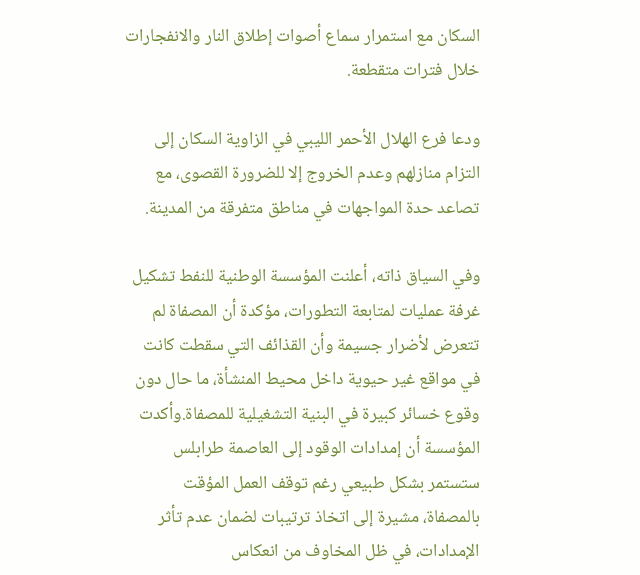السكان مع استمرار سماع أصوات إطلاق النار والانفجارات خلال فترات متقطعة.

ودعا فرع الهلال الأحمر الليبي في الزاوية السكان إلى التزام منازلهم وعدم الخروج إلا للضرورة القصوى، مع تصاعد حدة المواجهات في مناطق متفرقة من المدينة.

وفي السياق ذاته، أعلنت المؤسسة الوطنية للنفط تشكيل غرفة عمليات لمتابعة التطورات، مؤكدة أن المصفاة لم تتعرض لأضرار جسيمة وأن القذائف التي سقطت كانت في مواقع غير حيوية داخل محيط المنشأة، ما حال دون وقوع خسائر كبيرة في البنية التشغيلية للمصفاة.وأكدت المؤسسة أن إمدادات الوقود إلى العاصمة طرابلس ستستمر بشكل طبيعي رغم توقف العمل المؤقت بالمصفاة، مشيرة إلى اتخاذ ترتيبات لضمان عدم تأثر الإمدادات، في ظل المخاوف من انعكاس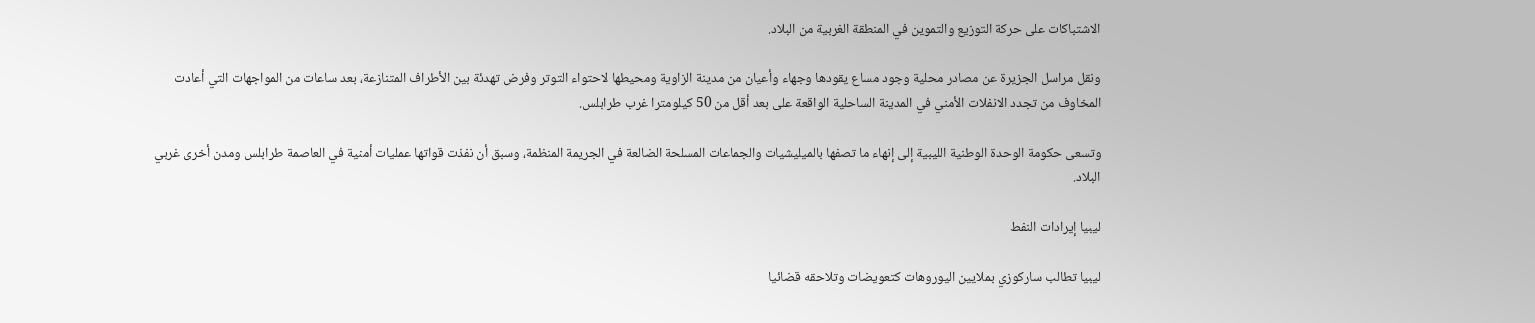الاشتباكات على حركة التوزيع والتموين في المنطقة الغربية من البلاد.

ونقل مراسل الجزيرة عن مصادر محلية وجود مساع يقودها وجهاء وأعيان من مدينة الزاوية ومحيطها لاحتواء التوتر وفرض تهدئة بين الأطراف المتنازعة، بعد ساعات من المواجهات التي أعادت المخاوف من تجدد الانفلات الأمني في المدينة الساحلية الواقعة على بعد أقل من 50 كيلومترا غرب طرابلس.

وتسعى حكومة الوحدة الوطنية الليبية إلى إنهاء ما تصفها بالميليشيات والجماعات المسلحة الضالعة في الجريمة المنظمة، وسبق أن نفذت قواتها عمليات أمنية في العاصمة طرابلس ومدن أخرى غربي البلاد.

ليبيا إيرادات النفط

ليبيا تطالب ساركوزي بملايين اليوروهات كتعويضات وتلاحقه قضائيا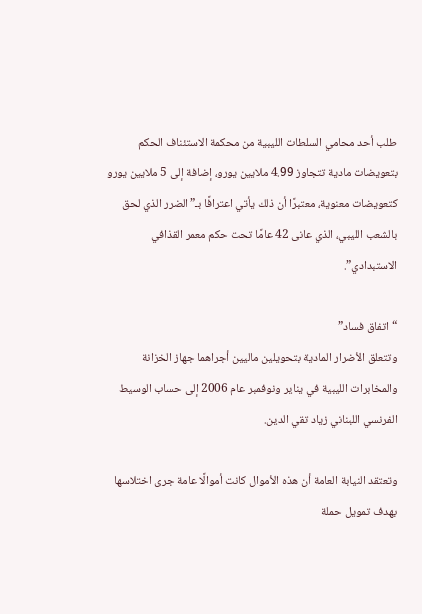طلب أحد محامي السلطات الليبية من محكمة الاستئناف الحكم بتعويضات مادية تتجاوز 4.99 ملايين يورو، إضافة إلى 5 ملايين يورو كتعويضات معنوية، معتبرًا أن ذلك يأتي اعترافًا بـ”الضرر الذي لحق بالشعب الليبي، الذي عانى 42 عامًا تحت حكم معمر القذافي الاستبدادي”.

“اتفاق فساد”
وتتعلق الأضرار المادية بتحويلين ماليين أجراهما جهاز الخزانة والمخابرات الليبية في يناير ونوفمبر عام 2006 إلى حساب الوسيط الفرنسي اللبناني زياد تقي الدين.

وتعتقد النيابة العامة أن هذه الأموال كانت أموالًا عامة جرى اختلاسها بهدف تمويل حملة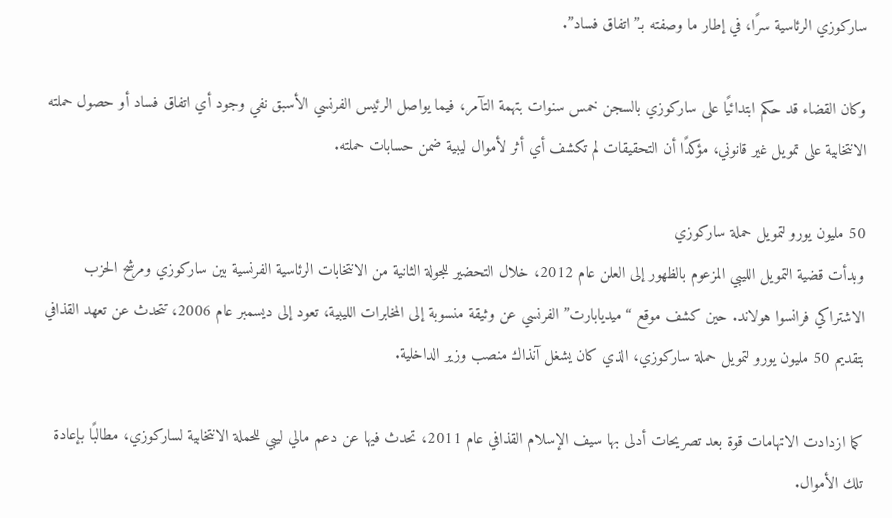ساركوزي الرئاسية سرًا، في إطار ما وصفته بـ”اتفاق فساد”.

وكان القضاء قد حكم ابتدائيًا على ساركوزي بالسجن خمس سنوات بتهمة التآمر، فيما يواصل الرئيس الفرنسي الأسبق نفي وجود أي اتفاق فساد أو حصول حملته الانتخابية على تمويل غير قانوني، مؤكدًا أن التحقيقات لم تكشف أي أثر لأموال ليبية ضمن حسابات حملته.

50 مليون يورو لتمويل حملة ساركوزي
وبدأت قضية التمويل الليبي المزعوم بالظهور إلى العلن عام 2012، خلال التحضير للجولة الثانية من الانتخابات الرئاسية الفرنسية بين ساركوزي ومرشح الحزب الاشتراكي فرانسوا هولاند. حين كشف موقع “ميديابارت” الفرنسي عن وثيقة منسوبة إلى المخابرات الليبية، تعود إلى ديسمبر عام 2006، تتحدث عن تعهد القذافي بتقديم 50 مليون يورو لتمويل حملة ساركوزي، الذي كان يشغل آنذاك منصب وزير الداخلية.

كما ازدادت الاتهامات قوة بعد تصريحات أدلى بها سيف الإسلام القذافي عام 2011، تحدث فيها عن دعم مالي ليبي للحملة الانتخابية لساركوزي، مطالبًا بإعادة تلك الأموال.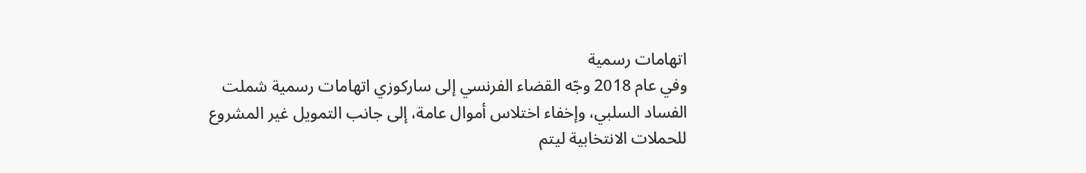اتهامات رسمية
وفي عام 2018 وجّه القضاء الفرنسي إلى ساركوزي اتهامات رسمية شملت الفساد السلبي، وإخفاء اختلاس أموال عامة، إلى جانب التمويل غير المشروع للحملات الانتخابية ليتم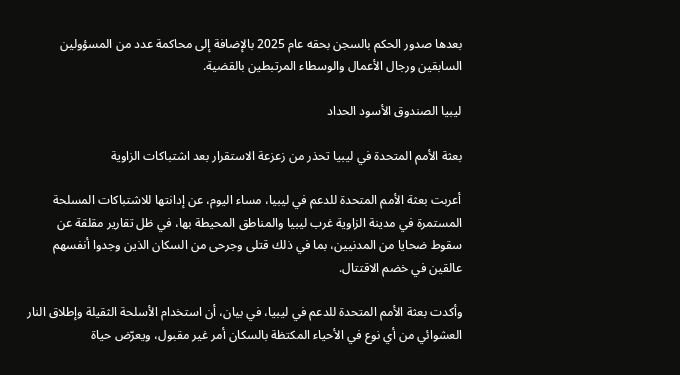بعدها صدور الحكم بالسجن بحقه عام 2025 بالإضافة إلى محاكمة عدد من المسؤولين السابقين ورجال الأعمال والوسطاء المرتبطين بالقضية.

ليبيا الصندوق الأسود الحداد

بعثة الأمم المتحدة في ليبيا تحذر من زعزعة الاستقرار بعد اشتباكات الزاوية

أعربت بعثة الأمم المتحدة للدعم في ليبيا، مساء اليوم، عن إدانتها للاشتباكات المسلحة المستمرة في مدينة الزاوية غرب ليبيا والمناطق المحيطة بها، في ظل تقارير مقلقة عن سقوط ضحايا من المدنيين، بما في ذلك قتلى وجرحى من السكان الذين وجدوا أنفسهم عالقين في خضم الاقتتال.

وأكدت بعثة الأمم المتحدة للدعم في ليبيا، في بيان، أن استخدام الأسلحة الثقيلة وإطلاق النار العشوائي من أي نوع في الأحياء المكتظة بالسكان أمر غير مقبول، ويعرّض حياة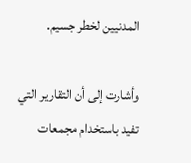المدنيين لخطر جسيم.

وأشارت إلى أن التقارير التي تفيد باستخدام مجمعات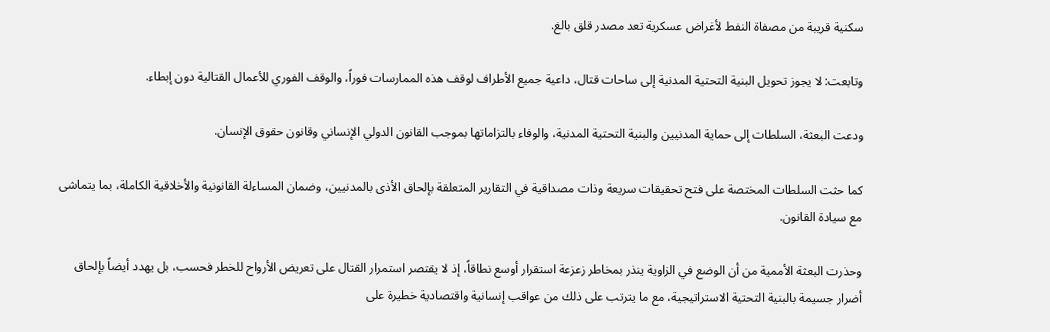سكنية قريبة من مصفاة النفط لأغراض عسكرية تعد مصدر قلق بالغ.

وتابعت: لا يجوز تحويل البنية التحتية المدنية إلى ساحات قتال، داعية جميع الأطراف لوقف هذه الممارسات فوراً، والوقف الفوري للأعمال القتالية دون إبطاء.

ودعت البعثة، السلطات إلى حماية المدنيين والبنية التحتية المدنية، والوفاء بالتزاماتها بموجب القانون الدولي الإنساني وقانون حقوق الإنسان.

كما حثت السلطات المختصة على فتح تحقيقات سريعة وذات مصداقية في التقارير المتعلقة بإلحاق الأذى بالمدنيين، وضمان المساءلة القانونية والأخلاقية الكاملة، بما يتماشى مع سيادة القانون.

وحذرت البعثة الأممية من أن الوضع في الزاوية ينذر بمخاطر زعزعة استقرار أوسع نطاقاً، إذ لا يقتصر استمرار القتال على تعريض الأرواح للخطر فحسب، بل يهدد أيضاً بإلحاق أضرار جسيمة بالبنية التحتية الاستراتيجية، مع ما يترتب على ذلك من عواقب إنسانية واقتصادية خطيرة على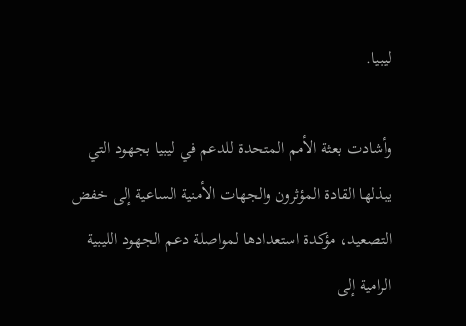ليبيا.

وأشادت بعثة الأمم المتحدة للدعم في ليبيا بجهود التي يبذلها القادة المؤثرون والجهات الأمنية الساعية إلى خفض التصعيد، مؤكدة استعدادها لمواصلة دعم الجهود الليبية الرامية إلى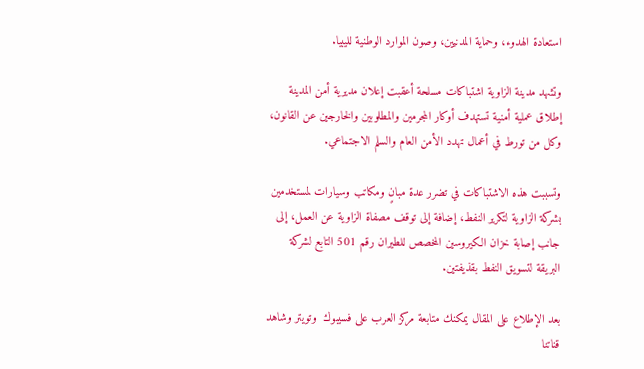استعادة الهدوء، وحماية المدنيين، وصون الموارد الوطنية لليبيا.

وتشهد مدينة الزاوية اشتباكات مسلحة أعقبت إعلان مديرية أمن المدينة إطلاق عملية أمنية تستهدف أوكار المجرمين والمطلوبين والخارجين عن القانون، وكل من تورط في أعمال تهدد الأمن العام والسلم الاجتماعي.

وتسببت هذه الاشتباكات في تضرر عدة مبانٍ ومكاتب وسيارات لمستخدمين بشركة الزاوية لتكرير النفط، إضافة إلى توقف مصفاة الزاوية عن العمل، إلى جانب إصابة خزان الكيروسين المخصص للطيران رقم 501 التابع لشركة البريقة لتسويق النفط بقذيفتين.

بعد الإطلاع على المقال يمكنك متابعة مركز العرب على فسيبوك  وتويتر وشاهد قناتنا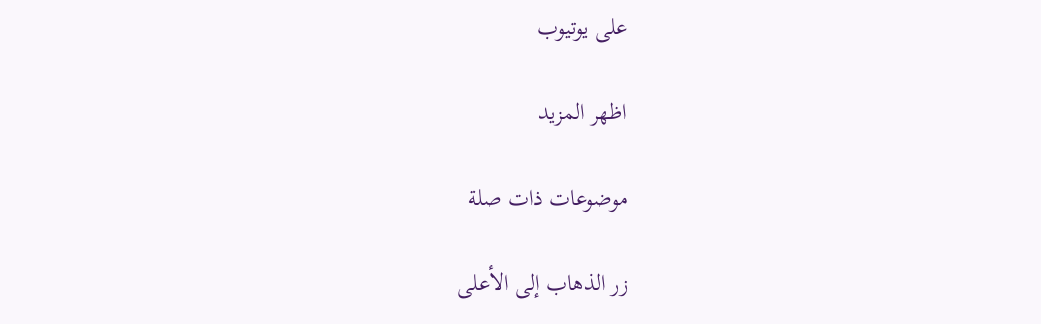على يوتيوب

اظهر المزيد

موضوعات ذات صلة

زر الذهاب إلى الأعلى